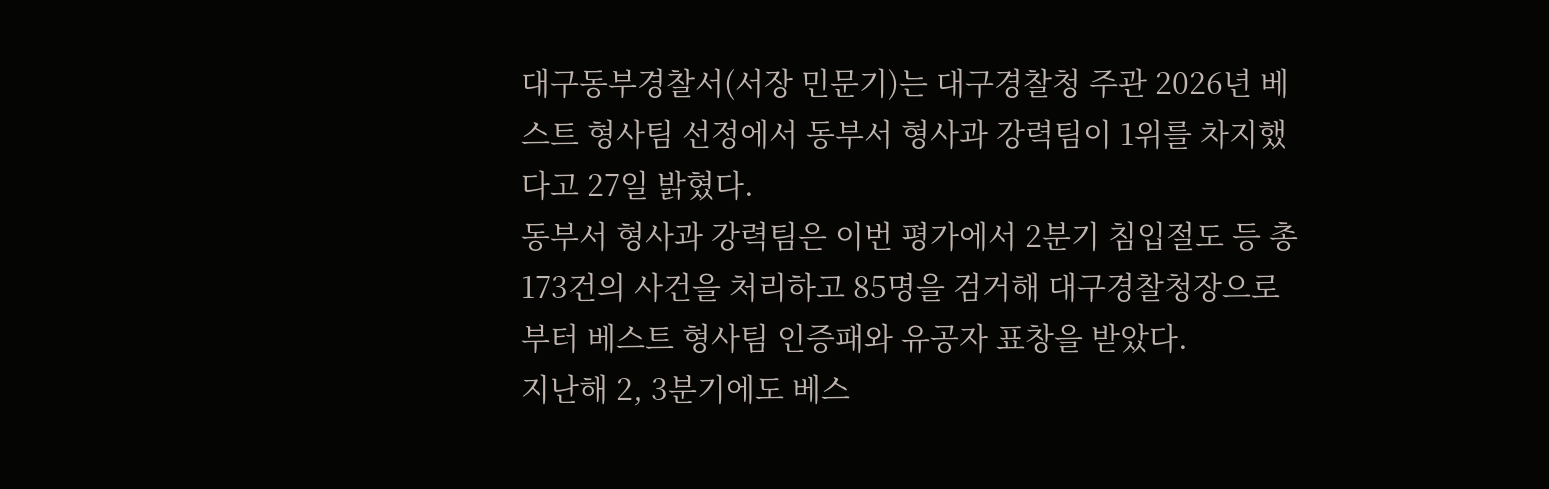대구동부경찰서(서장 민문기)는 대구경찰청 주관 2026년 베스트 형사팀 선정에서 동부서 형사과 강력팀이 1위를 차지했다고 27일 밝혔다.
동부서 형사과 강력팀은 이번 평가에서 2분기 침입절도 등 총 173건의 사건을 처리하고 85명을 검거해 대구경찰청장으로부터 베스트 형사팀 인증패와 유공자 표창을 받았다.
지난해 2, 3분기에도 베스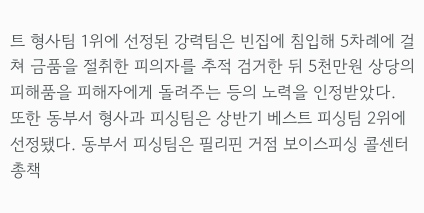트 형사팀 1위에 선정된 강력팀은 빈집에 침입해 5차례에 걸쳐 금품을 절취한 피의자를 추적 검거한 뒤 5천만원 상당의 피해품을 피해자에게 돌려주는 등의 노력을 인정받았다.
또한 동부서 형사과 피싱팀은 상반기 베스트 피싱팀 2위에 선정됐다. 동부서 피싱팀은 필리핀 거점 보이스피싱 콜센터 총책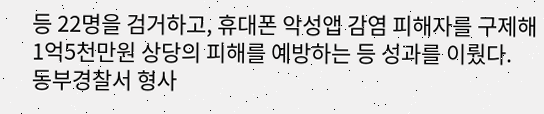등 22명을 검거하고, 휴대폰 악성앱 감염 피해자를 구제해 1억5천만원 상당의 피해를 예방하는 등 성과를 이뤘다.
동부경찰서 형사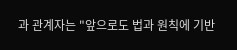과 관계자는 "앞으로도 법과 원칙에 기반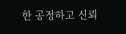한 공정하고 신뢰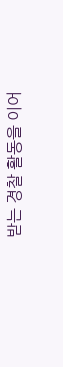받는 경찰 활동을 이어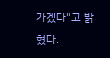가겠다"고 밝혔다.